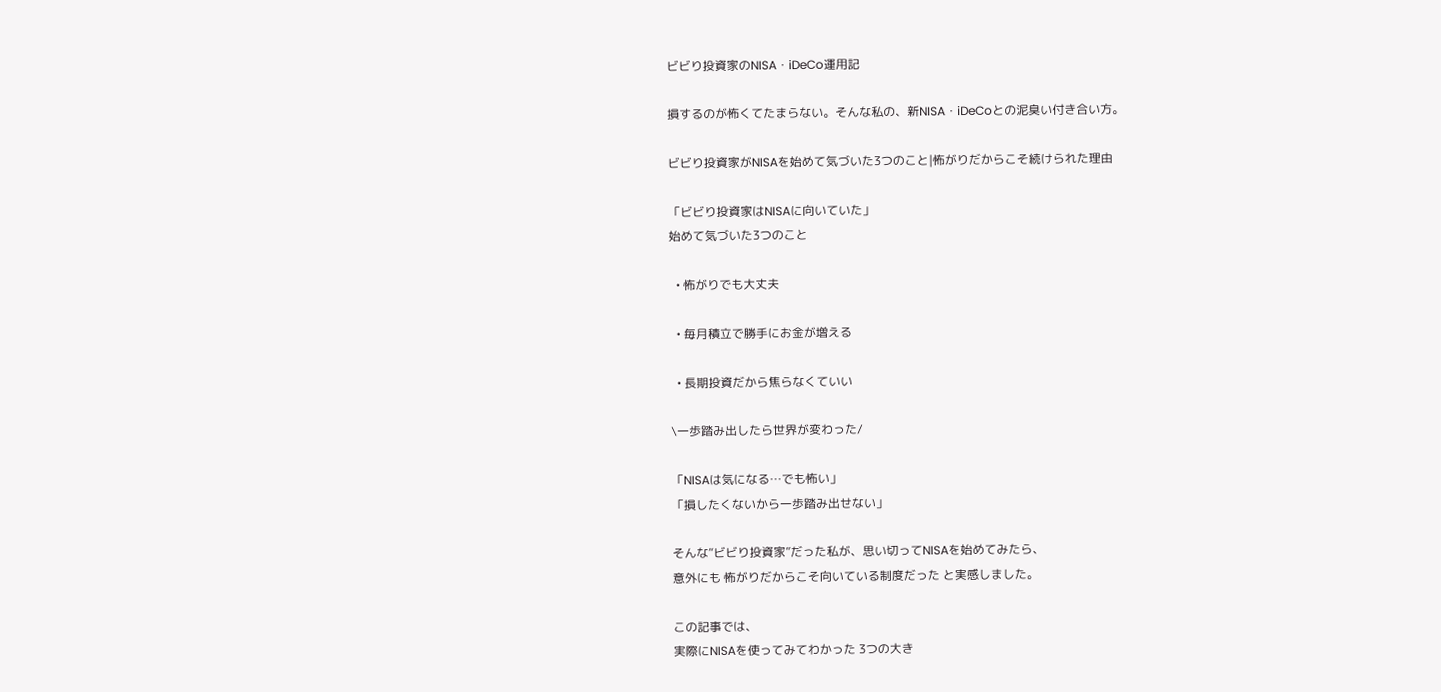ビビり投資家のNISA・iDeCo運用記

損するのが怖くてたまらない。そんな私の、新NISA・iDeCoとの泥臭い付き合い方。

ビビり投資家がNISAを始めて気づいた3つのこと|怖がりだからこそ続けられた理由

「ビビり投資家はNISAに向いていた」
始めて気づいた3つのこと

  • 怖がりでも大丈夫

  • 毎月積立で勝手にお金が増える

  • 長期投資だから焦らなくていい

\一歩踏み出したら世界が変わった/

「NISAは気になる…でも怖い」
「損したくないから一歩踏み出せない」

そんな“ビビり投資家”だった私が、思い切ってNISAを始めてみたら、
意外にも 怖がりだからこそ向いている制度だった と実感しました。

この記事では、
実際にNISAを使ってみてわかった 3つの大き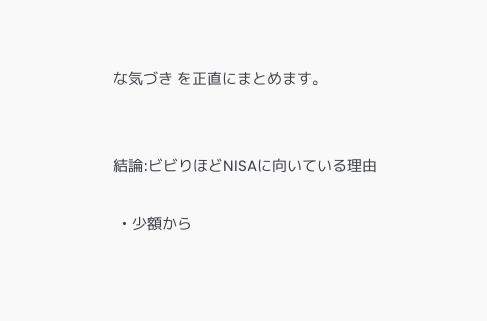な気づき を正直にまとめます。


結論:ビビりほどNISAに向いている理由

  • 少額から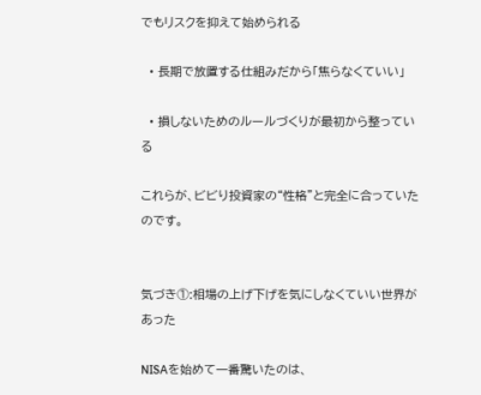でもリスクを抑えて始められる

  • 長期で放置する仕組みだから「焦らなくていい」

  • 損しないためのルールづくりが最初から整っている

これらが、ビビり投資家の“性格”と完全に合っていたのです。


気づき①:相場の上げ下げを気にしなくていい世界があった

NISAを始めて一番驚いたのは、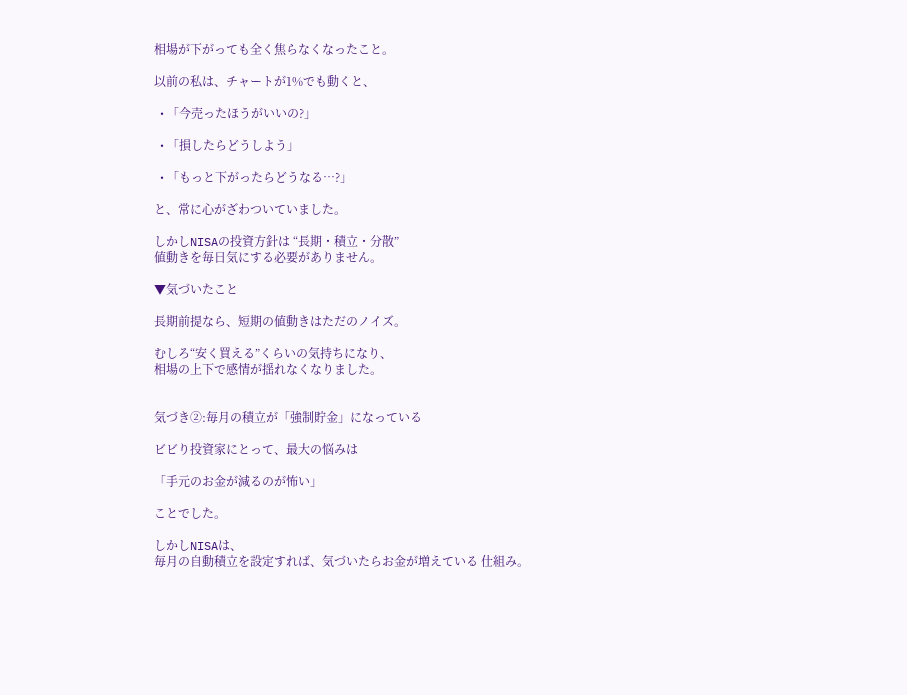相場が下がっても全く焦らなくなったこと。

以前の私は、チャートが1%でも動くと、

  • 「今売ったほうがいいの?」

  • 「損したらどうしよう」

  • 「もっと下がったらどうなる…?」

と、常に心がざわついていました。

しかしNISAの投資方針は “長期・積立・分散”
値動きを毎日気にする必要がありません。

▼気づいたこと

長期前提なら、短期の値動きはただのノイズ。

むしろ“安く買える”くらいの気持ちになり、
相場の上下で感情が揺れなくなりました。


気づき②:毎月の積立が「強制貯金」になっている

ビビり投資家にとって、最大の悩みは

「手元のお金が減るのが怖い」

ことでした。

しかしNISAは、
毎月の自動積立を設定すれば、気づいたらお金が増えている 仕組み。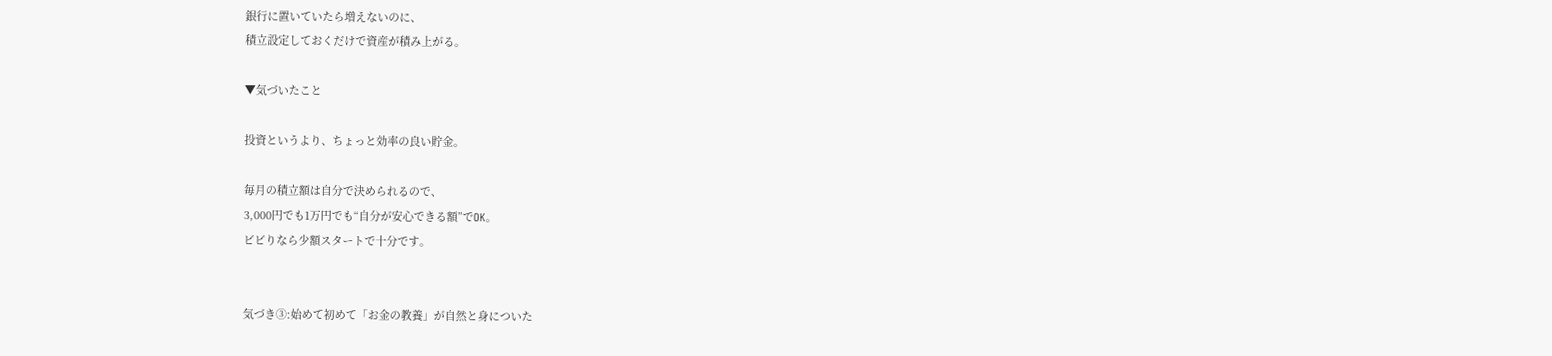銀行に置いていたら増えないのに、
積立設定しておくだけで資産が積み上がる。

▼気づいたこと

投資というより、ちょっと効率の良い貯金。

毎月の積立額は自分で決められるので、
3,000円でも1万円でも“自分が安心できる額”でOK。
ビビりなら少額スタートで十分です。


気づき③:始めて初めて「お金の教養」が自然と身についた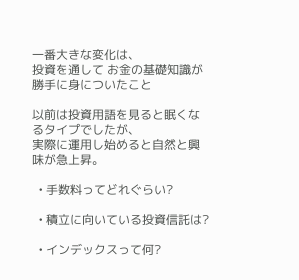一番大きな変化は、
投資を通して お金の基礎知識が勝手に身についたこと

以前は投資用語を見ると眠くなるタイプでしたが、
実際に運用し始めると自然と興味が急上昇。

  • 手数料ってどれぐらい?

  • 積立に向いている投資信託は?

  • インデックスって何?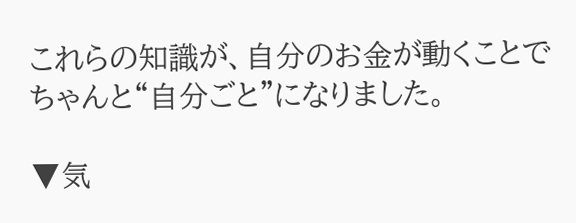これらの知識が、自分のお金が動くことで
ちゃんと“自分ごと”になりました。

▼気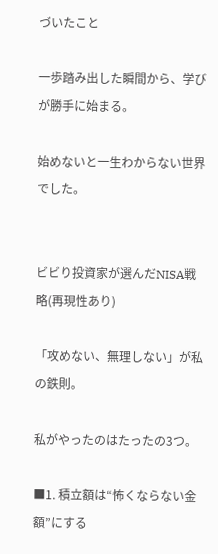づいたこと

一歩踏み出した瞬間から、学びが勝手に始まる。

始めないと一生わからない世界でした。


ビビり投資家が選んだNISA戦略(再現性あり)

「攻めない、無理しない」が私の鉄則。

私がやったのはたったの3つ。

■1. 積立額は“怖くならない金額”にする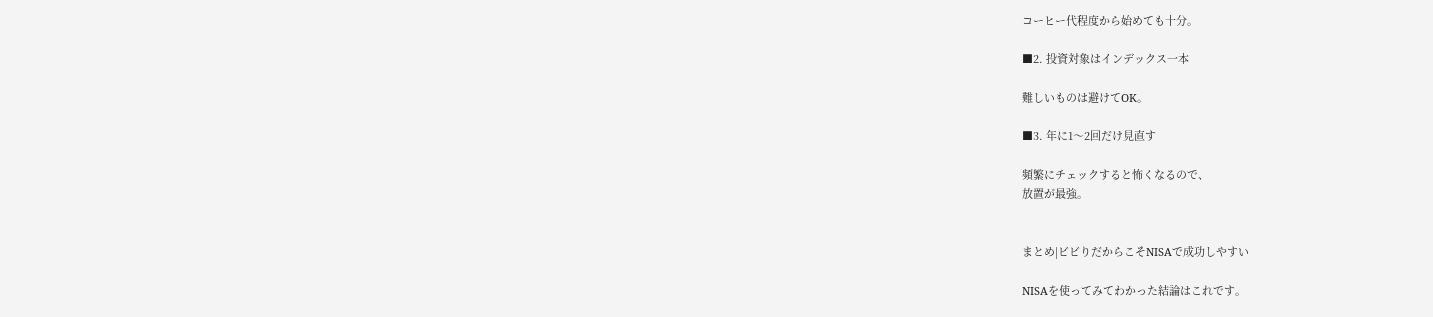コーヒー代程度から始めても十分。

■2. 投資対象はインデックス一本

難しいものは避けてOK。

■3. 年に1〜2回だけ見直す

頻繁にチェックすると怖くなるので、
放置が最強。


まとめ|ビビりだからこそNISAで成功しやすい

NISAを使ってみてわかった結論はこれです。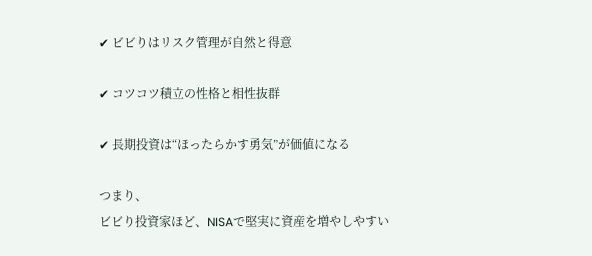✔ ビビりはリスク管理が自然と得意

✔ コツコツ積立の性格と相性抜群

✔ 長期投資は“ほったらかす勇気”が価値になる

つまり、
ビビり投資家ほど、NISAで堅実に資産を増やしやすい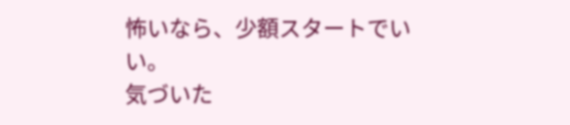怖いなら、少額スタートでいい。
気づいた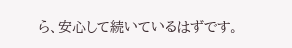ら、安心して続いているはずです。